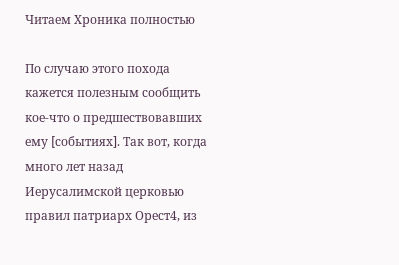Читаем Хроника полностью

По случаю этого похода кажется полезным сообщить кое-что о предшествовавших ему [событиях]. Так вот, когда много лет назад Иерусалимской церковью правил патриарх Орест4, из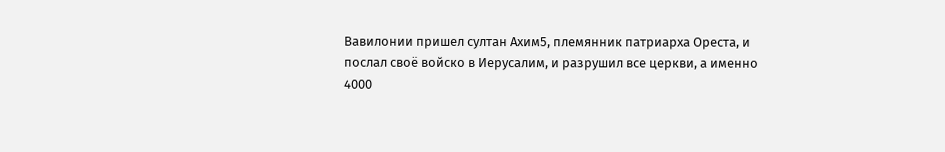Вавилонии пришел султан Ахим5, племянник патриарха Ореста, и послал своё войско в Иерусалим, и разрушил все церкви, а именно 4000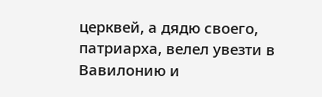церквей, а дядю своего, патриарха, велел увезти в Вавилонию и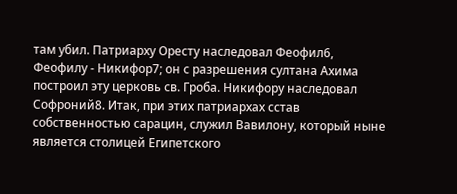там убил. Патриарху Оресту наследовал Феофил6, Феофилу - Никифор7; он с разрешения султана Ахима построил эту церковь св. Гроба. Никифору наследовал Софроний8. Итак, при этих патриархах cстав собственностью сарацин, служил Вавилону, который ныне является столицей Египетского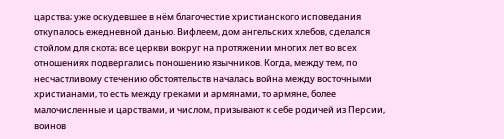царства; уже оскудевшее в нём благочестие христианского исповедания откупалось ежедневной данью. Вифлеем, дом ангельских хлебов, сделался стойлом для скота; все церкви вокруг на протяжении многих лет во всех отношениях подвергались поношению язычников. Когда, между тем, по несчастливому стечению обстоятельств началась война между восточными христианами, то есть между греками и армянами, то армяне, более малочисленные и царствами, и числом, призывают к себе родичей из Персии, воинов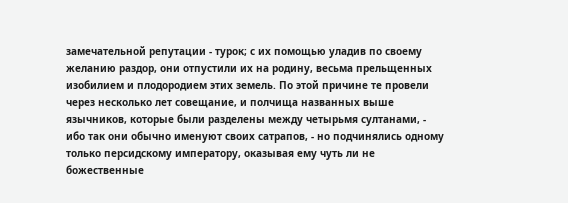замечательной репутации - турок; с их помощью уладив по своему желанию раздор, они отпустили их на родину, весьма прельщенных изобилием и плодородием этих земель. По этой причине те провели через несколько лет совещание, и полчища названных выше язычников, которые были разделены между четырьмя султанами, - ибо так они обычно именуют своих сатрапов, - но подчинялись одному только персидскому императору, оказывая ему чуть ли не божественные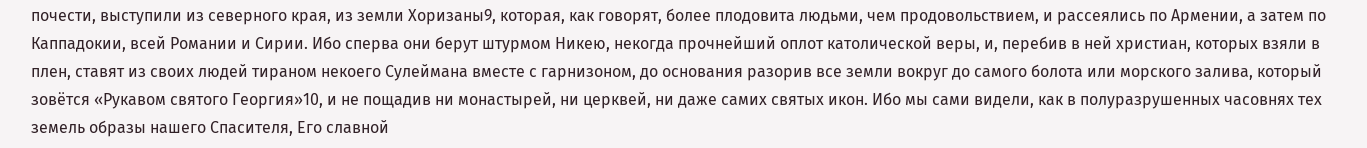почести, выступили из северного края, из земли Хоризаны9, которая, как говорят, более плодовита людьми, чем продовольствием, и рассеялись по Армении, а затем по Каппадокии, всей Романии и Сирии. Ибо сперва они берут штурмом Никею, некогда прочнейший оплот католической веры, и, перебив в ней христиан, которых взяли в плен, ставят из своих людей тираном некоего Сулеймана вместе с гарнизоном, до основания разорив все земли вокруг до самого болота или морского залива, который зовётся «Рукавом святого Георгия»10, и не пощадив ни монастырей, ни церквей, ни даже самих святых икон. Ибо мы сами видели, как в полуразрушенных часовнях тех земель образы нашего Спасителя, Его славной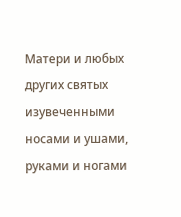Матери и любых других святых изувеченными носами и ушами, руками и ногами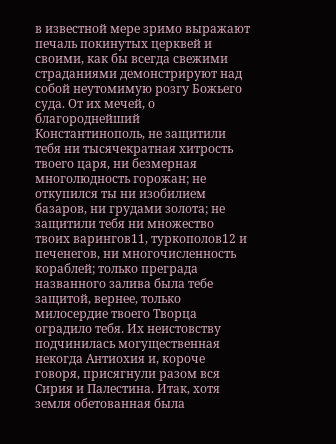в известной мере зримо выражают печаль покинутых церквей и своими, как бы всегда свежими страданиями демонстрируют над собой неутомимую розгу Божьего суда. От их мечей, о благороднейший Константинополь, не защитили тебя ни тысячекратная хитрость твоего царя, ни безмерная многолюдность горожан; не откупился ты ни изобилием базаров, ни грудами золота; не защитили тебя ни множество твоих варингов11, туркополов12 и печенегов, ни многочисленность кораблей; только преграда названного залива была тебе защитой, вернее, только милосердие твоего Творца оградило тебя. Их неистовству подчинилась могущественная некогда Антиохия и, короче говоря, присягнули разом вся Сирия и Палестина. Итак, хотя земля обетованная была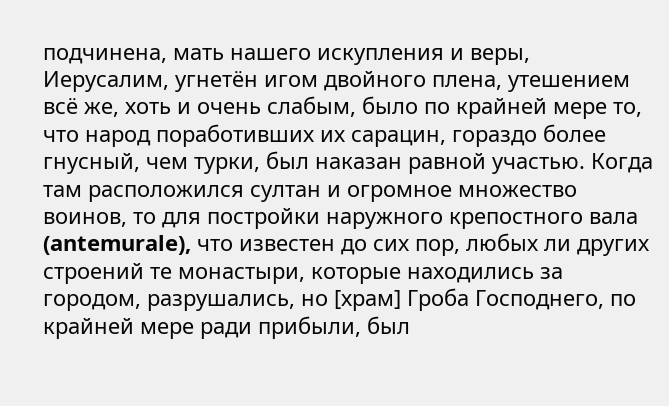подчинена, мать нашего искупления и веры, Иерусалим, угнетён игом двойного плена, утешением всё же, хоть и очень слабым, было по крайней мере то, что народ поработивших их сарацин, гораздо более гнусный, чем турки, был наказан равной участью. Когда там расположился султан и огромное множество воинов, то для постройки наружного крепостного вала (antemurale), что известен до сих пор, любых ли других строений те монастыри, которые находились за городом, разрушались, но [храм] Гроба Господнего, по крайней мере ради прибыли, был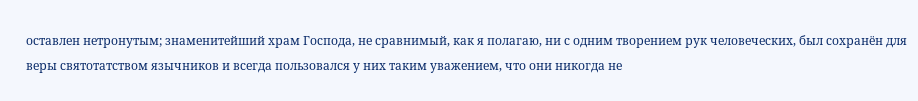оставлен нетронутым; знаменитейший храм Господа, не сравнимый, как я полагаю, ни с одним творением рук человеческих, был сохранён для веры святотатством язычников и всегда пользовался у них таким уважением, что они никогда не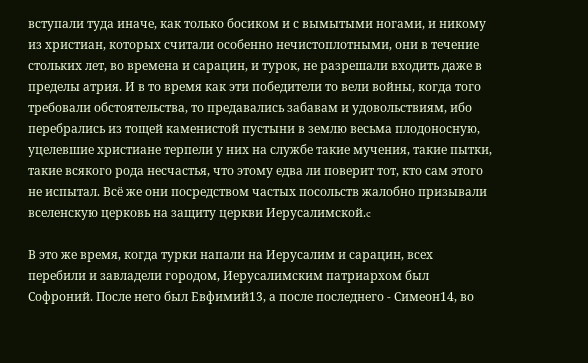вступали туда иначе, как только босиком и с вымытыми ногами, и никому из христиан, которых считали особенно нечистоплотными, они в течение стольких лет, во времена и сарацин, и турок, не разрешали входить даже в пределы атрия. И в то время как эти победители то вели войны, когда того требовали обстоятельства, то предавались забавам и удовольствиям, ибо перебрались из тощей каменистой пустыни в землю весьма плодоносную, уцелевшие христиане терпели у них на службе такие мучения, такие пытки, такие всякого рода несчастья, что этому едва ли поверит тот, кто сам этого не испытал. Всё же они посредством частых посольств жалобно призывали вселенскую церковь на защиту церкви Иерусалимской.c

В это же время, когда турки напали на Иерусалим и сарацин, всех перебили и завладели городом, Иерусалимским патриархом был Софроний. После него был Евфимий13, а после последнего - Симеон14, во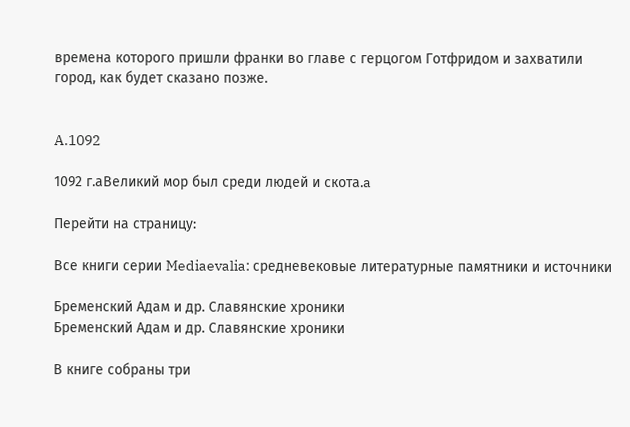времена которого пришли франки во главе с герцогом Готфридом и захватили город, как будет сказано позже.


A.1092

1092 г.aВеликий мор был среди людей и скота.a

Перейти на страницу:

Все книги серии Mediaevalia: средневековые литературные памятники и источники

Бременский Адам и др. Славянские хроники
Бременский Адам и др. Славянские хроники

В книге собраны три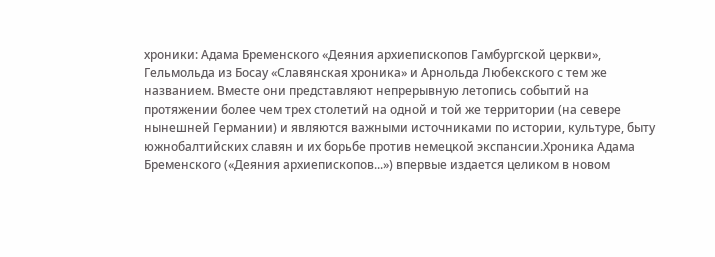хроники: Адама Бременского «Деяния архиепископов Гамбургской церкви», Гельмольда из Босау «Славянская хроника» и Арнольда Любекского с тем же названием. Вместе они представляют непрерывную летопись событий на протяжении более чем трех столетий на одной и той же территории (на севере нынешней Германии) и являются важными источниками по истории, культуре, быту южнобалтийских славян и их борьбе против немецкой экспансии.Хроника Адама Бременского («Деяния архиепископов...») впервые издается целиком в новом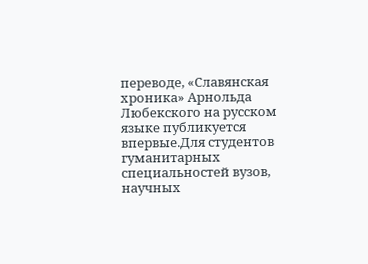переводе, «Славянская хроника» Арнольда Любекского на русском языке публикуется впервые.Для студентов гуманитарных специальностей вузов, научных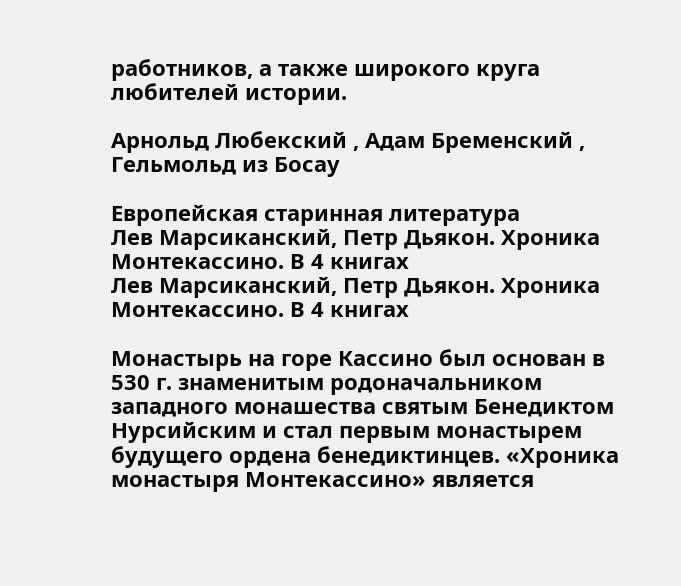работников, а также широкого круга любителей истории.

Арнольд Любекский , Адам Бременский , Гельмольд из Босау

Европейская старинная литература
Лев Марсиканский, Петр Дьякон. Хроника Монтекассино. В 4 книгах
Лев Марсиканский, Петр Дьякон. Хроника Монтекассино. В 4 книгах

Монастырь на горе Кассино был основан в 530 г. знаменитым родоначальником западного монашества святым Бенедиктом Нурсийским и стал первым монастырем будущего ордена бенедиктинцев. «Хроника монастыря Монтекассино» является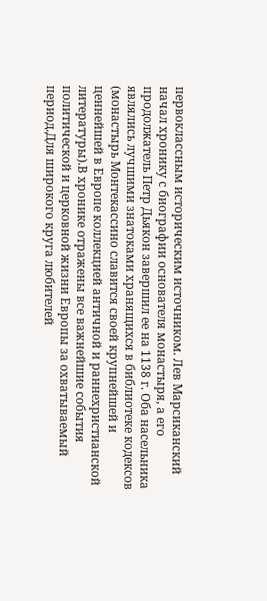первоклассным историческим источником. Лев Марсиканский начал хронику с биографии основателя монастыря, а его продолжатель Петр Дьякон завершил ее на 1138 г. Оба насельника являлись лучшими знатоками хранящихся в библиотеке кодексов (монастырь Монтекассино славится своей крупнейшей и ценнейшей в Европе коллекцией античной и раннехристианской литературы).В хронике отражены все важнейшие события политической и церковной жизни Европы за охватываемый период.Для широкого круга любителей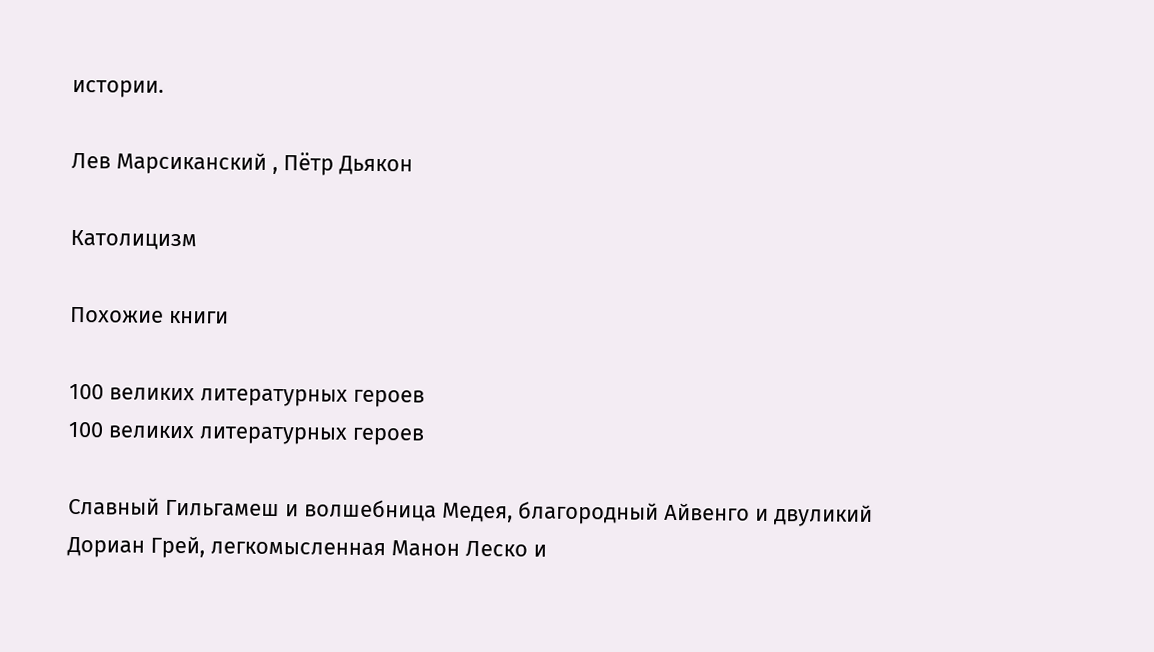истории.

Лев Марсиканский , Пётр Дьякон

Католицизм

Похожие книги

100 великих литературных героев
100 великих литературных героев

Славный Гильгамеш и волшебница Медея, благородный Айвенго и двуликий Дориан Грей, легкомысленная Манон Леско и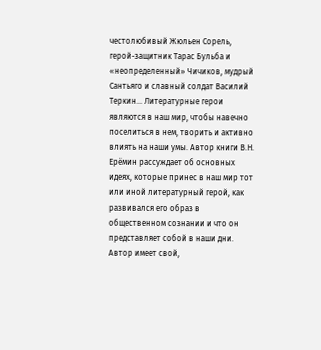честолюбивый Жюльен Сорель, герой-защитник Тарас Бульба и «неопределенный» Чичиков, мудрый Сантьяго и славный солдат Василий Теркин… Литературные герои являются в наш мир, чтобы навечно поселиться в нем, творить и активно влиять на наши умы. Автор книги В.Н. Ерёмин рассуждает об основных идеях, которые принес в наш мир тот или иной литературный герой, как развивался его образ в общественном сознании и что он представляет собой в наши дни. Автор имеет свой,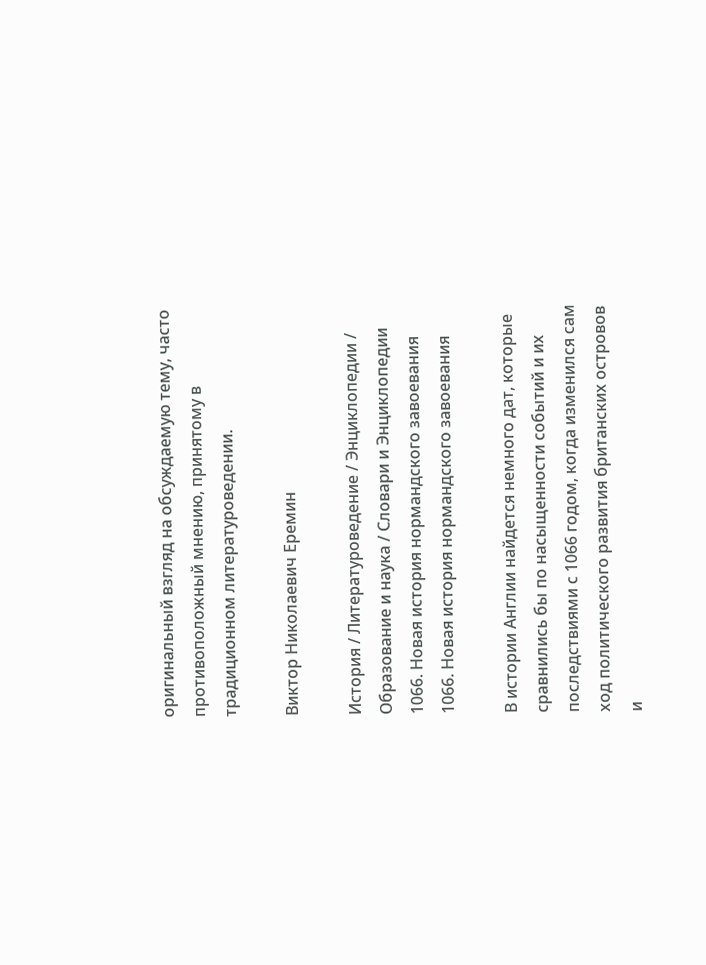оригинальный взгляд на обсуждаемую тему, часто противоположный мнению, принятому в традиционном литературоведении.

Виктор Николаевич Еремин

История / Литературоведение / Энциклопедии / Образование и наука / Словари и Энциклопедии
1066. Новая история нормандского завоевания
1066. Новая история нормандского завоевания

В истории Англии найдется немного дат, которые сравнились бы по насыщенности событий и их последствиями с 1066 годом, когда изменился сам ход политического развития британских островов и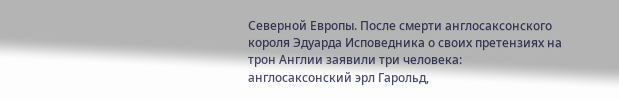Северной Европы. После смерти англосаксонского короля Эдуарда Исповедника о своих претензиях на трон Англии заявили три человека: англосаксонский эрл Гарольд,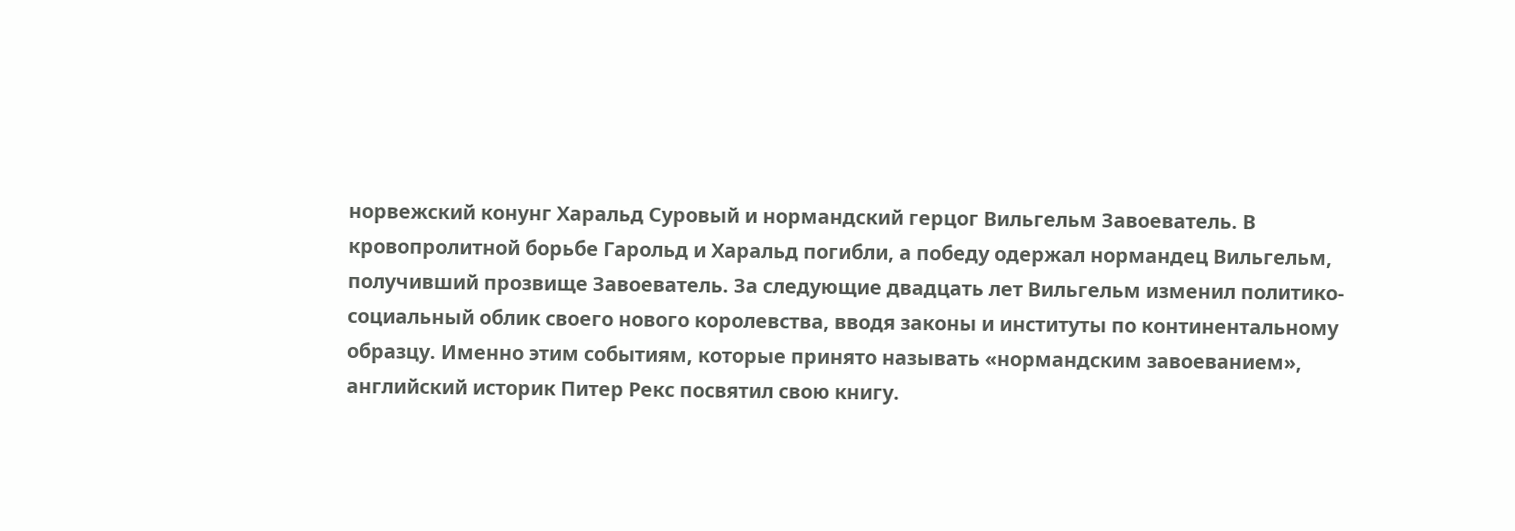норвежский конунг Харальд Суровый и нормандский герцог Вильгельм Завоеватель. В кровопролитной борьбе Гарольд и Харальд погибли, а победу одержал нормандец Вильгельм, получивший прозвище Завоеватель. За следующие двадцать лет Вильгельм изменил политико-социальный облик своего нового королевства, вводя законы и институты по континентальному образцу. Именно этим событиям, которые принято называть «нормандским завоеванием», английский историк Питер Рекс посвятил свою книгу.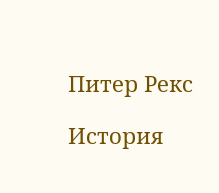Питер Рекс

История